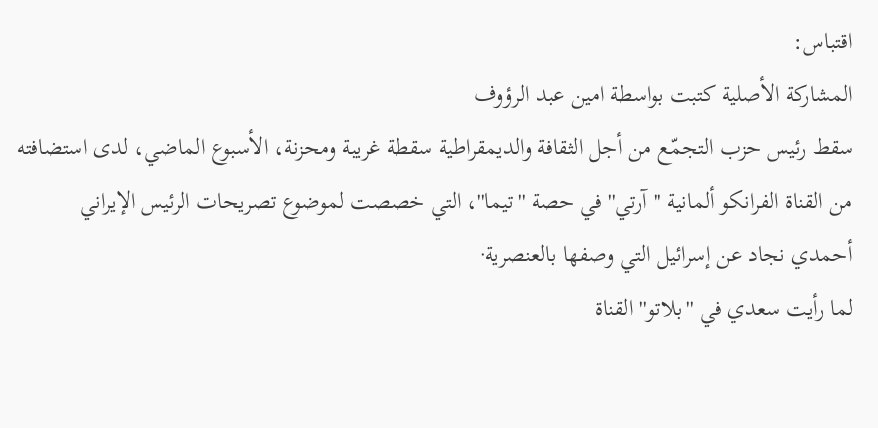اقتباس:
المشاركة الأصلية كتبت بواسطة امين عبد الرؤوف
سقط رئيس حزب التجمّع من أجل الثقافة والديمقراطية سقطة غريبة ومحزنة، الأسبوع الماضي، لدى استضافته من القناة الفرانكو ألمانية ''آرتي'' في حصة ''تيما''، التي خصصت لموضوع تصريحات الرئيس الإيراني أحمدي نجاد عن إسرائيل التي وصفها بالعنصرية·
لما رأيت سعدي في ''بلاتو'' القناة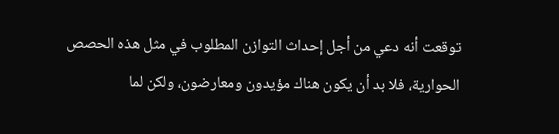توقعت أنه دعي من أجل إحداث التوازن المطلوب في مثل هذه الحصص الحوارية، فلا بد أن يكون هناك مؤيدون ومعارضون، ولكن لما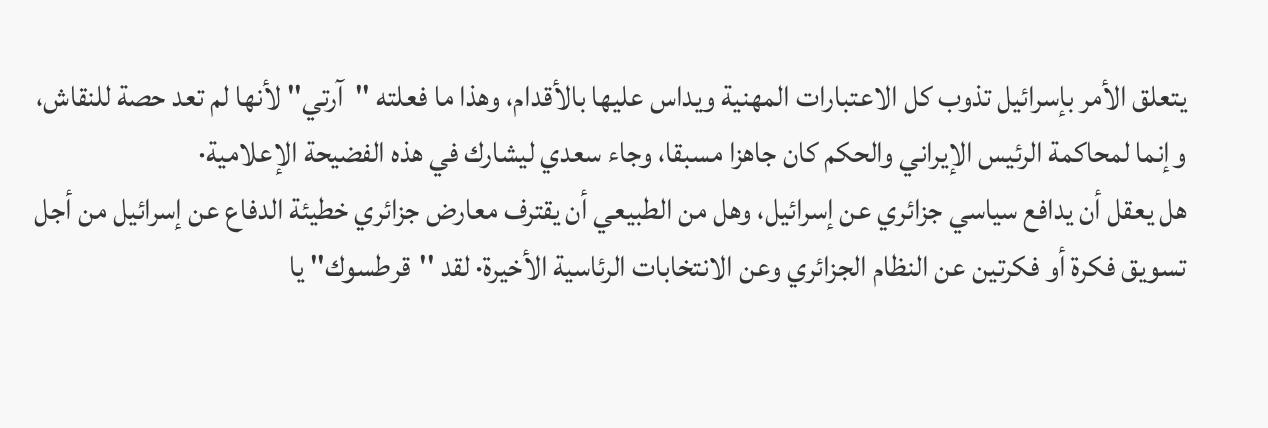يتعلق الأمر بإسرائيل تذوب كل الاعتبارات المهنية ويداس عليها بالأقدام، وهذا ما فعلته ''آرتي'' لأنها لم تعد حصة للنقاش، وإنما لمحاكمة الرئيس الإيراني والحكم كان جاهزا مسبقا، وجاء سعدي ليشارك في هذه الفضيحة الإعلامية·
هل يعقل أن يدافع سياسي جزائري عن إسرائيل، وهل من الطبيعي أن يقترف معارض جزائري خطيئة الدفاع عن إسرائيل من أجل تسويق فكرة أو فكرتين عن النظام الجزائري وعن الانتخابات الرئاسية الأخيرة· لقد ''قرطسوك'' يا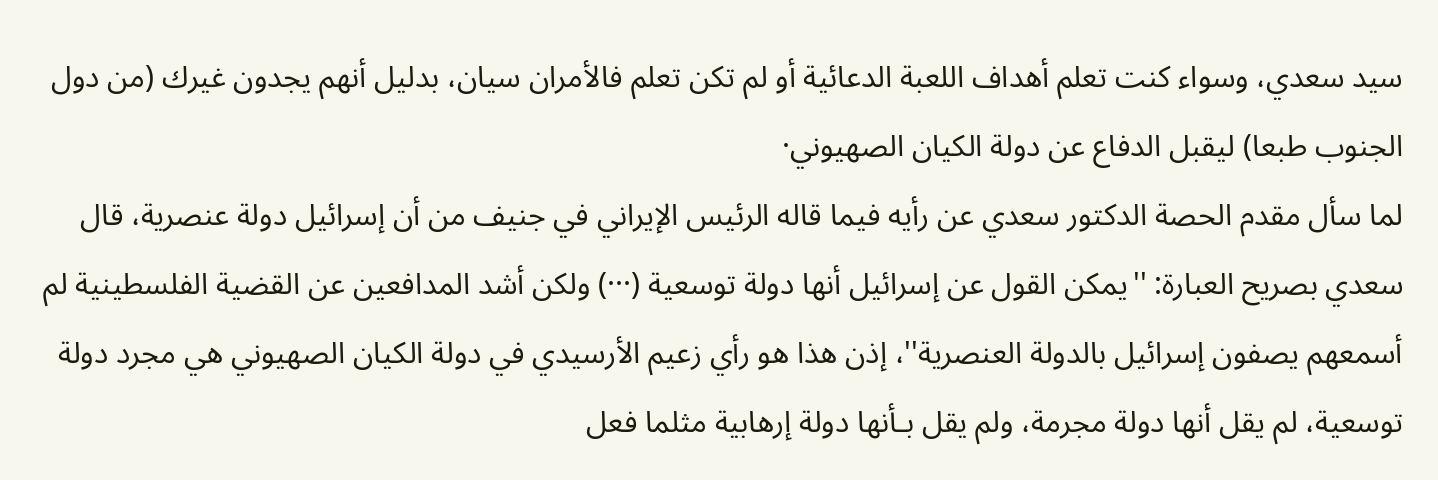سيد سعدي، وسواء كنت تعلم أهداف اللعبة الدعائية أو لم تكن تعلم فالأمران سيان، بدليل أنهم يجدون غيرك (من دول الجنوب طبعا) ليقبل الدفاع عن دولة الكيان الصهيوني·
لما سأل مقدم الحصة الدكتور سعدي عن رأيه فيما قاله الرئيس الإيراني في جنيف من أن إسرائيل دولة عنصرية، قال سعدي بصريح العبارة: ''يمكن القول عن إسرائيل أنها دولة توسعية (···) ولكن أشد المدافعين عن القضية الفلسطينية لم أسمعهم يصفون إسرائيل بالدولة العنصرية''، إذن هذا هو رأي زعيم الأرسيدي في دولة الكيان الصهيوني هي مجرد دولة توسعية، لم يقل أنها دولة مجرمة، ولم يقل بـأنها دولة إرهابية مثلما فعل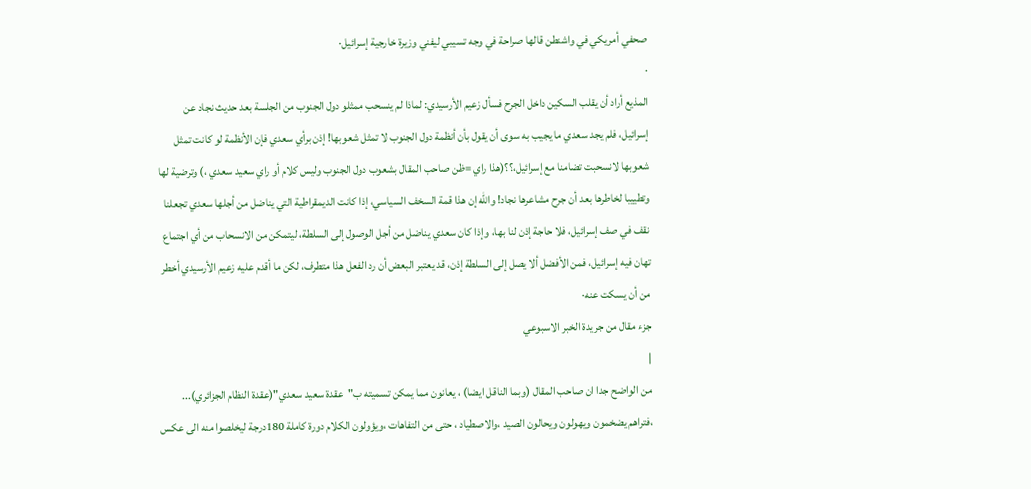صحفي أمريكي في واشنطن قالها صراحة في وجه تسيبي ليفني وزيرة خارجية إسرائيل·
·
المذيع أراد أن يقلب السكين داخل الجرح فسأل زعيم الأرسيدي: لماذا لم ينسحب ممثلو دول الجنوب من الجلسة بعد حديث نجاد عن إسرائيل، فلم يجد سعدي ما يجيب به سوى أن يقول بأن أنظمة دول الجنوب لا تمثل شعوبها! إذن برأي سعدي فإن الأنظمة لو كانت تمثل شعوبها لانسحبت تضامنا مع إسرائيل،؟؟(هذا راي =ظن صاحب المقال بشعوب دول الجنوب وليس كلام أو راي سعيد سعدي ،) وترضية لها وتطييبا لخاطرها بعد أن جرح مشاعرها نجاد! والله إن هذا قمة السخف السياسي، إذا كانت الديمقراطية التي يناضل من أجلها سعدي تجعلنا نقف في صف إسرائيل، فلا حاجة إذن لنا بها، وإذا كان سعدي يناضل من أجل الوصول إلى السلطة، ليتمكن من الانسحاب من أي اجتماع تهان فيه إسرائيل، فمن الأفضل ألا يصل إلى السلطة إذن، قد يعتبر البعض أن رد الفعل هذا متطرف، لكن ما أقدم عليه زعيم الأرسيدي أخطر من أن يسكت عنه·
جزء مقال من جريدة الخبر الاسبوعي
|
من الواضح جدا ان صاحب المقال (وبما الناقل ايضا) ، يعانون مما يمكن تسميته ب"عقدة سعيد سعدي"(عقدة النظام الجزائري)... ،فتراهم يضخمون ويهولون ويحالون الصيد ،والاصطياد ، حتى من التفاهات ،ويؤولون الكلام دورة كاملة 180درجة ليخلصوا منه الى عكس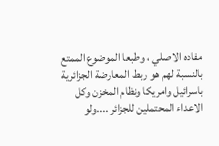مفاده الاصلي ، وطبعا الموضوع الممتع بالنسبة لهم هو ربط المعارضة الجزائرية باسرائيل وامريكا ونظام المخزن وكل الاعداء المحتملين للجزائر ....ولو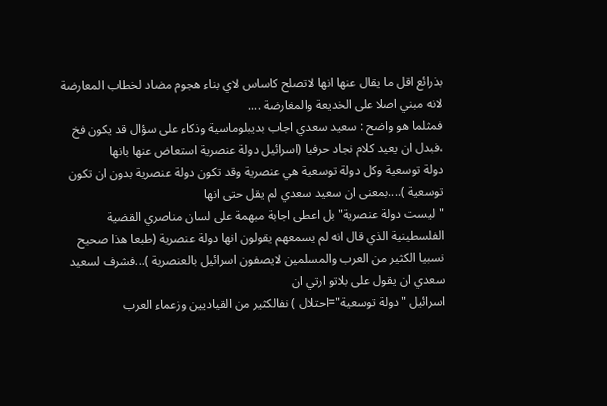بذرائع اقل ما يقال عنها انها لاتصلح كاساس لاي بناء هجوم مضاد لخطاب المعارضة لانه مبني اصلا على الخديعة والمغارضة ....
فمثلما هو واضح : سعيد سعدي اجاب بديبلوماسية وذكاء على سؤال قد يكون فخ ،فبدل ان يعيد كلام نجاد حرفيا (اسرائيل دولة عنصرية استعاض عنها بانها
دولة توسعية وكل دولة توسعية هي عنصرية وقد تكون دولة عنصرية بدون ان تكون توسعية )....بمعنى ان سعيد سعدي لم يقل حتى انها
"ليست دولة عنصرية" بل اعطى اجابة مبهمة على لسان مناصري القضية الفلسطينية الذي قال انه لم يسمعهم يقولون انها دولة عنصرية (طبعا هذا صحيح نسبيا الكثير من العرب والمسلمين لايصفون اسرائيل بالعنصرية )...فشرف لسعيد سعدي ان يقول على بلاتو ارتي ان
اسرائيل "دولة توسعية"=احتلال ) نفالكثير من القياديين وزعماء العرب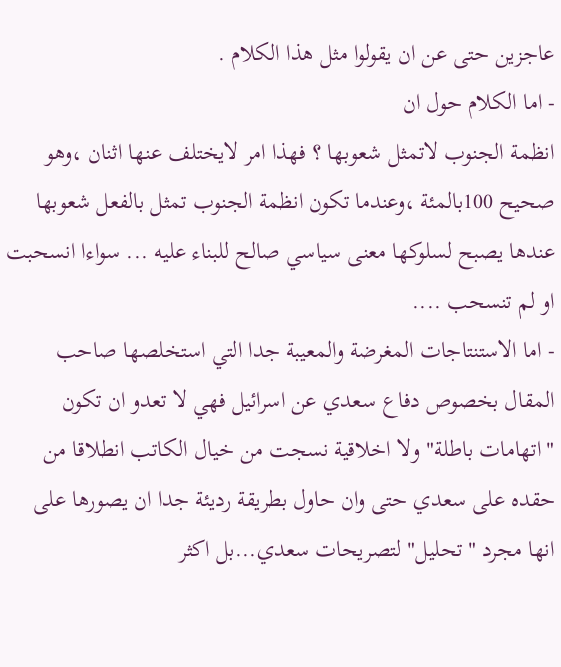عاجزين حتى عن ان يقولوا مثل هذا الكلام .
- اما الكلام حول ان
انظمة الجنوب لاتمثل شعوبها ؟ فهذا امر لايختلف عنها اثنان ،وهو صحيح 100بالمئة ،وعندما تكون انظمة الجنوب تمثل بالفعل شعوبها عندها يصبح لسلوكها معنى سياسي صالح للبناء عليه ... سواءا انسحبت او لم تنسحب ....
- اما الاستنتاجات المغرضة والمعيبة جدا التي استخلصها صاحب المقال بخصوص دفاع سعدي عن اسرائيل فهي لا تعدو ان تكون "اتهامات باطلة" ولا اخلاقية نسجت من خيال الكاتب انطلاقا من حقده على سعدي حتى وان حاول بطريقة رديئة جدا ان يصورها على انها مجرد "تحليل" لتصريحات سعدي...بل اكثر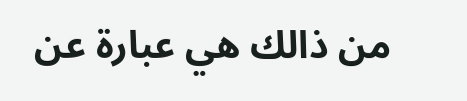من ذالك هي عبارة عن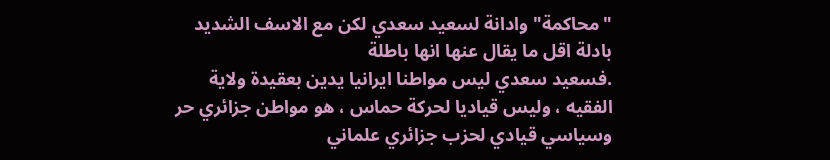"محاكمة" وادانة لسعيد سعدي لكن مع الاسف الشديد بادلة اقل ما يقال عنها انها باطلة
.فسعيد سعدي ليس مواطنا ايرانيا يدين بعقيدة ولاية الفقيه ، وليس قياديا لحركة حماس ، هو مواطن جزائري حر وسياسي قيادي لحزب جزائري علماني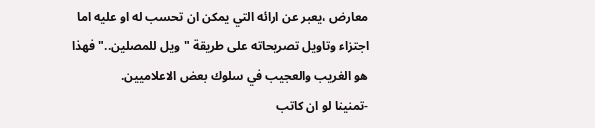معارض ،يعبر عن ارائه التي يمكن ان تحسب له او عليه اما اجتزاء وتاويل تصريحاته على طريقة "ويل للمصلين.." فهذا هو الغريب والعجيب في سلوك بعض الاعلاميين.
-تمنينا لو ان كاتب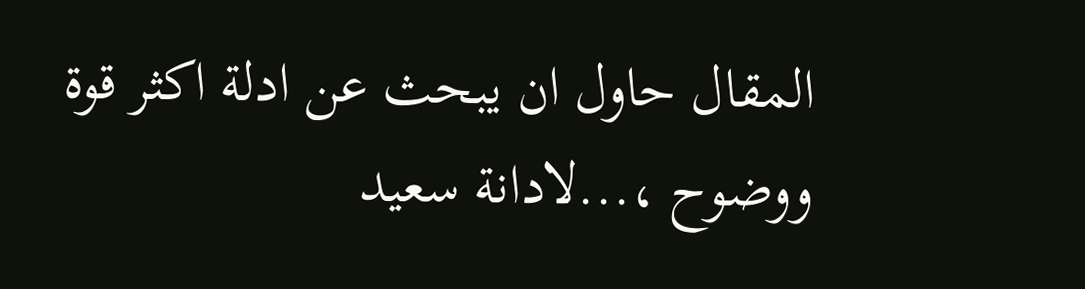المقال حاول ان يبحث عن ادلة اكثر قوة ووضوح ،...لادانة سعيد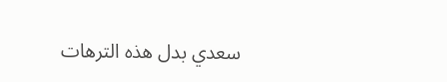سعدي بدل هذه الترهات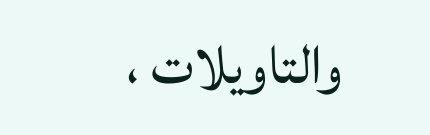والتاويلات ،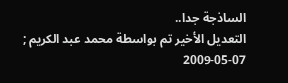الساذجة جدا..
التعديل الأخير تم بواسطة محمد عبد الكريم ; 07-05-2009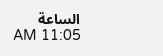الساعة 11:05 AM